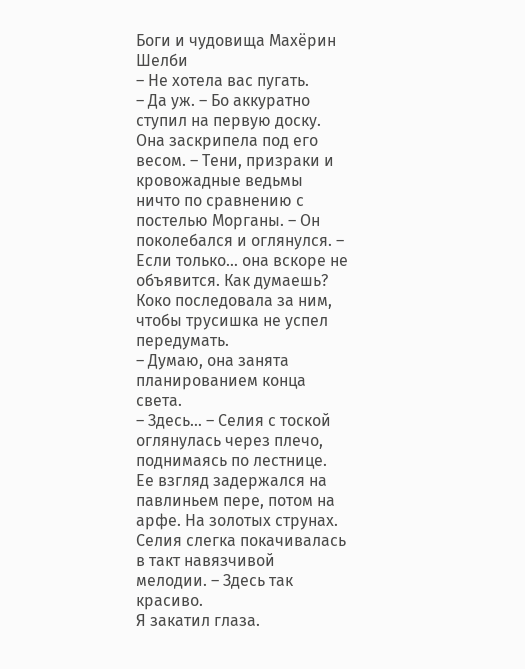Боги и чудовища Махёрин Шелби
– Не хотела вас пугать.
– Да уж. – Бо аккуратно ступил на первую доску. Она заскрипела под его весом. – Тени, призраки и кровожадные ведьмы ничто по сравнению с постелью Морганы. – Он поколебался и оглянулся. – Если только… она вскоре не объявится. Как думаешь?
Коко последовала за ним, чтобы трусишка не успел передумать.
– Думаю, она занята планированием конца света.
– Здесь… – Селия с тоской оглянулась через плечо, поднимаясь по лестнице. Ее взгляд задержался на павлиньем пере, потом на арфе. На золотых струнах. Селия слегка покачивалась в такт навязчивой мелодии. – Здесь так красиво.
Я закатил глаза.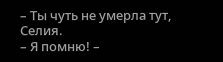– Ты чуть не умерла тут, Селия.
– Я помню! –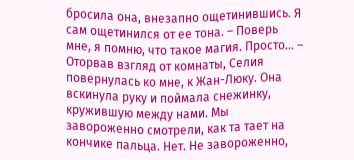бросила она, внезапно ощетинившись. Я сам ощетинился от ее тона. – Поверь мне, я помню, что такое магия. Просто… – Оторвав взгляд от комнаты, Селия повернулась ко мне, к Жан-Люку. Она вскинула руку и поймала снежинку, кружившую между нами. Мы завороженно смотрели, как та тает на кончике пальца. Нет. Не завороженно,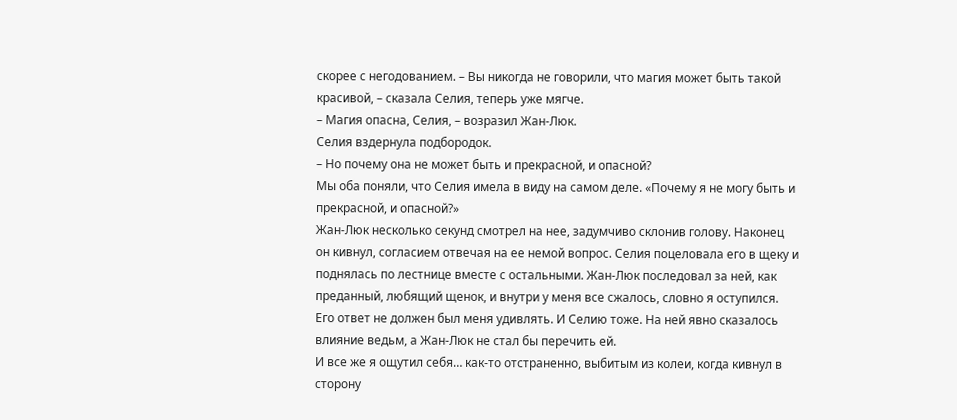скорее с негодованием. – Вы никогда не говорили, что магия может быть такой красивой, – сказала Селия, теперь уже мягче.
– Магия опасна, Селия, – возразил Жан-Люк.
Селия вздернула подбородок.
– Но почему она не может быть и прекрасной, и опасной?
Мы оба поняли, что Селия имела в виду на самом деле. «Почему я не могу быть и прекрасной, и опасной?»
Жан-Люк несколько секунд смотрел на нее, задумчиво склонив голову. Наконец он кивнул, согласием отвечая на ее немой вопрос. Селия поцеловала его в щеку и поднялась по лестнице вместе с остальными. Жан-Люк последовал за ней, как преданный, любящий щенок, и внутри у меня все сжалось, словно я оступился. Его ответ не должен был меня удивлять. И Селию тоже. На ней явно сказалось влияние ведьм, а Жан-Люк не стал бы перечить ей.
И все же я ощутил себя… как-то отстраненно, выбитым из колеи, когда кивнул в сторону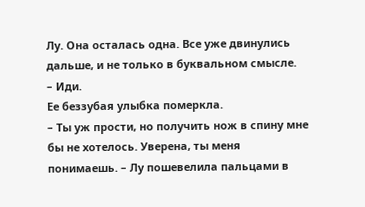Лу. Она осталась одна. Все уже двинулись дальше, и не только в буквальном смысле.
– Иди.
Ее беззубая улыбка померкла.
– Ты уж прости, но получить нож в спину мне бы не хотелось. Уверена, ты меня понимаешь. – Лу пошевелила пальцами в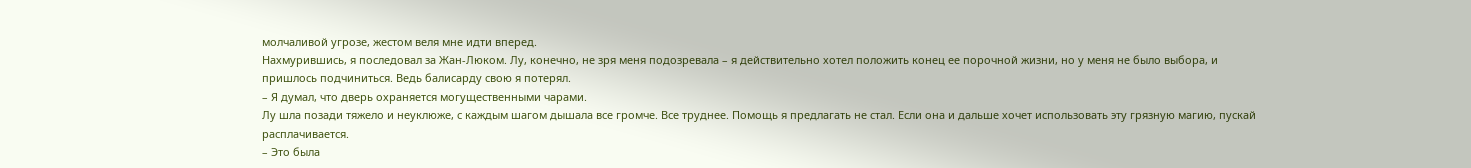молчаливой угрозе, жестом веля мне идти вперед.
Нахмурившись, я последовал за Жан-Люком. Лу, конечно, не зря меня подозревала – я действительно хотел положить конец ее порочной жизни, но у меня не было выбора, и пришлось подчиниться. Ведь балисарду свою я потерял.
– Я думал, что дверь охраняется могущественными чарами.
Лу шла позади тяжело и неуклюже, с каждым шагом дышала все громче. Все труднее. Помощь я предлагать не стал. Если она и дальше хочет использовать эту грязную магию, пускай расплачивается.
– Это была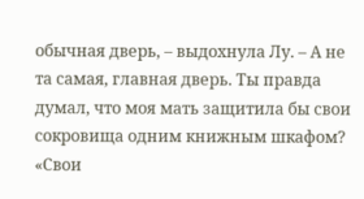обычная дверь, – выдохнула Лу. – А не та самая, главная дверь. Ты правда думал, что моя мать защитила бы свои сокровища одним книжным шкафом?
«Свои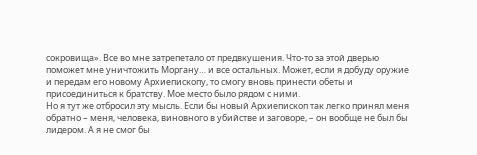сокровища». Все во мне затрепетало от предвкушения. Что-то за этой дверью поможет мне уничтожить Моргану… и все остальных. Может, если я добуду оружие и передам его новому Архиепископу, то смогу вновь принести обеты и присоединиться к братству. Мое место было рядом с ними.
Но я тут же отбросил эту мысль. Если бы новый Архиепископ так легко принял меня обратно – меня, человека, виновного в убийстве и заговоре, – он вообще не был бы лидером. А я не смог бы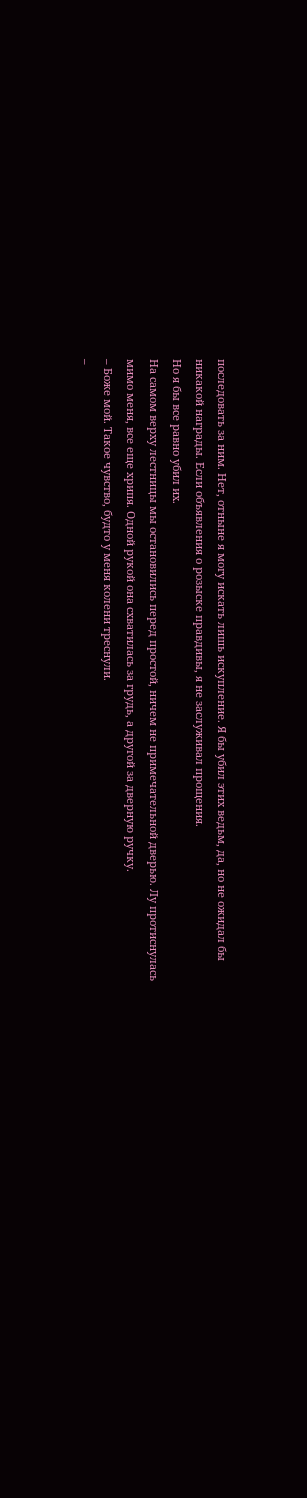последовать за ним. Нет, отныне я могу искать лишь искупление. Я бы убил этих ведьм, да, но не ожидал бы никакой награды. Если объявления о розыске правдивы, я не заслуживал прощения.
Но я бы все равно убил их.
На самом верху лестницы мы остановились перед простой, ничем не примечательной дверью. Лу протиснулась мимо меня, все еще хрипя. Одной рукой она схватилась за грудь, а другой за дверную ручку.
– Боже мой. Такое чувство, будто у меня колени треснули.
–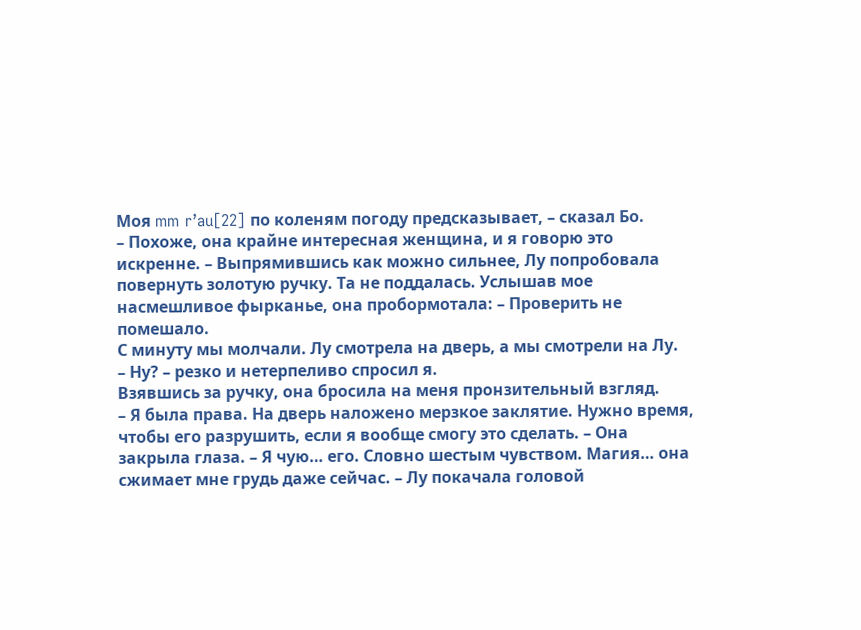Моя mm r’au[22] по коленям погоду предсказывает, – сказал Бо.
– Похоже, она крайне интересная женщина, и я говорю это искренне. – Выпрямившись как можно сильнее, Лу попробовала повернуть золотую ручку. Та не поддалась. Услышав мое насмешливое фырканье, она пробормотала: – Проверить не помешало.
С минуту мы молчали. Лу смотрела на дверь, а мы смотрели на Лу.
– Ну? – резко и нетерпеливо спросил я.
Взявшись за ручку, она бросила на меня пронзительный взгляд.
– Я была права. На дверь наложено мерзкое заклятие. Нужно время, чтобы его разрушить, если я вообще смогу это сделать. – Она закрыла глаза. – Я чую… его. Словно шестым чувством. Магия… она сжимает мне грудь даже сейчас. – Лу покачала головой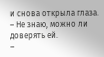и снова открыла глаза. – Не знаю, можно ли доверять ей.
–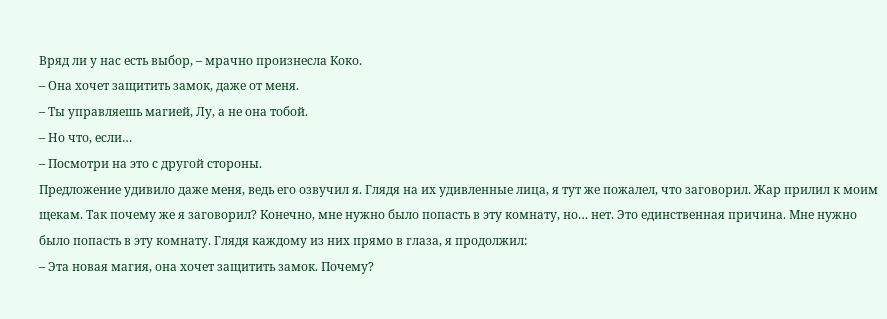Вряд ли у нас есть выбор, – мрачно произнесла Коко.
– Она хочет защитить замок, даже от меня.
– Ты управляешь магией, Лу, а не она тобой.
– Но что, если…
– Посмотри на это с другой стороны.
Предложение удивило даже меня, ведь его озвучил я. Глядя на их удивленные лица, я тут же пожалел, что заговорил. Жар прилил к моим щекам. Так почему же я заговорил? Конечно, мне нужно было попасть в эту комнату, но… нет. Это единственная причина. Мне нужно было попасть в эту комнату. Глядя каждому из них прямо в глаза, я продолжил:
– Эта новая магия, она хочет защитить замок. Почему?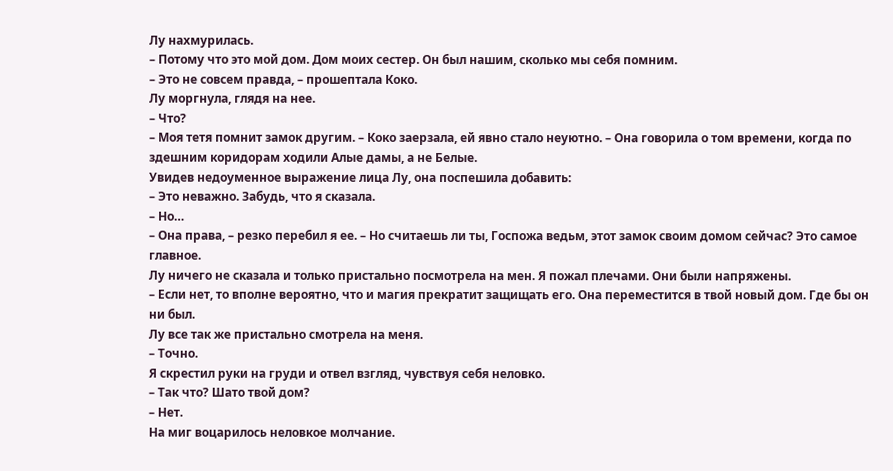Лу нахмурилась.
– Потому что это мой дом. Дом моих сестер. Он был нашим, сколько мы себя помним.
– Это не совсем правда, – прошептала Коко.
Лу моргнула, глядя на нее.
– Что?
– Моя тетя помнит замок другим. – Коко заерзала, ей явно стало неуютно. – Она говорила о том времени, когда по здешним коридорам ходили Алые дамы, а не Белые.
Увидев недоуменное выражение лица Лу, она поспешила добавить:
– Это неважно. Забудь, что я сказала.
– Но…
– Она права, – резко перебил я ее. – Но считаешь ли ты, Госпожа ведьм, этот замок своим домом сейчас? Это самое главное.
Лу ничего не сказала и только пристально посмотрела на мен. Я пожал плечами. Они были напряжены.
– Если нет, то вполне вероятно, что и магия прекратит защищать его. Она переместится в твой новый дом. Где бы он ни был.
Лу все так же пристально смотрела на меня.
– Точно.
Я скрестил руки на груди и отвел взгляд, чувствуя себя неловко.
– Так что? Шато твой дом?
– Нет.
На миг воцарилось неловкое молчание.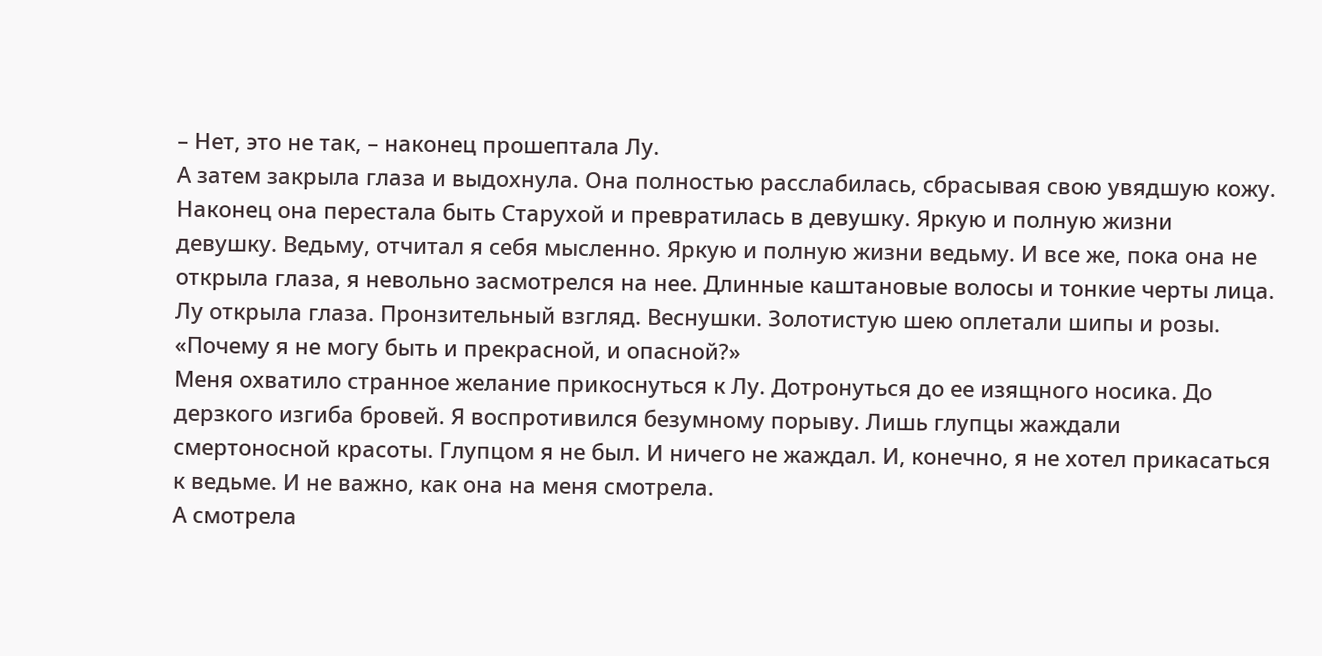– Нет, это не так, – наконец прошептала Лу.
А затем закрыла глаза и выдохнула. Она полностью расслабилась, сбрасывая свою увядшую кожу. Наконец она перестала быть Старухой и превратилась в девушку. Яркую и полную жизни девушку. Ведьму, отчитал я себя мысленно. Яркую и полную жизни ведьму. И все же, пока она не открыла глаза, я невольно засмотрелся на нее. Длинные каштановые волосы и тонкие черты лица. Лу открыла глаза. Пронзительный взгляд. Веснушки. Золотистую шею оплетали шипы и розы.
«Почему я не могу быть и прекрасной, и опасной?»
Меня охватило странное желание прикоснуться к Лу. Дотронуться до ее изящного носика. До дерзкого изгиба бровей. Я воспротивился безумному порыву. Лишь глупцы жаждали смертоносной красоты. Глупцом я не был. И ничего не жаждал. И, конечно, я не хотел прикасаться к ведьме. И не важно, как она на меня смотрела.
А смотрела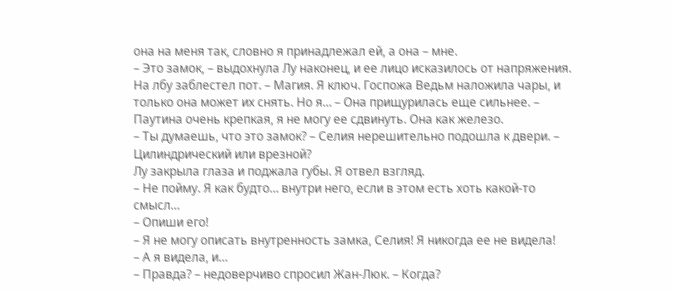она на меня так, словно я принадлежал ей, а она – мне.
– Это замок, – выдохнула Лу наконец, и ее лицо исказилось от напряжения. На лбу заблестел пот. – Магия. Я ключ. Госпожа Ведьм наложила чары, и только она может их снять. Но я… – Она прищурилась еще сильнее. – Паутина очень крепкая, я не могу ее сдвинуть. Она как железо.
– Ты думаешь, что это замок? – Селия нерешительно подошла к двери. – Цилиндрический или врезной?
Лу закрыла глаза и поджала губы. Я отвел взгляд.
– Не пойму. Я как будто… внутри него, если в этом есть хоть какой-то смысл…
– Опиши его!
– Я не могу описать внутренность замка, Селия! Я никогда ее не видела!
– А я видела, и…
– Правда? – недоверчиво спросил Жан-Люк. – Когда?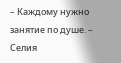– Каждому нужно занятие по душе. – Селия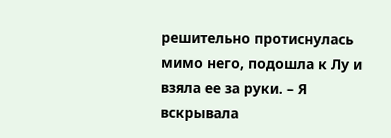решительно протиснулась мимо него, подошла к Лу и взяла ее за руки. – Я вскрывала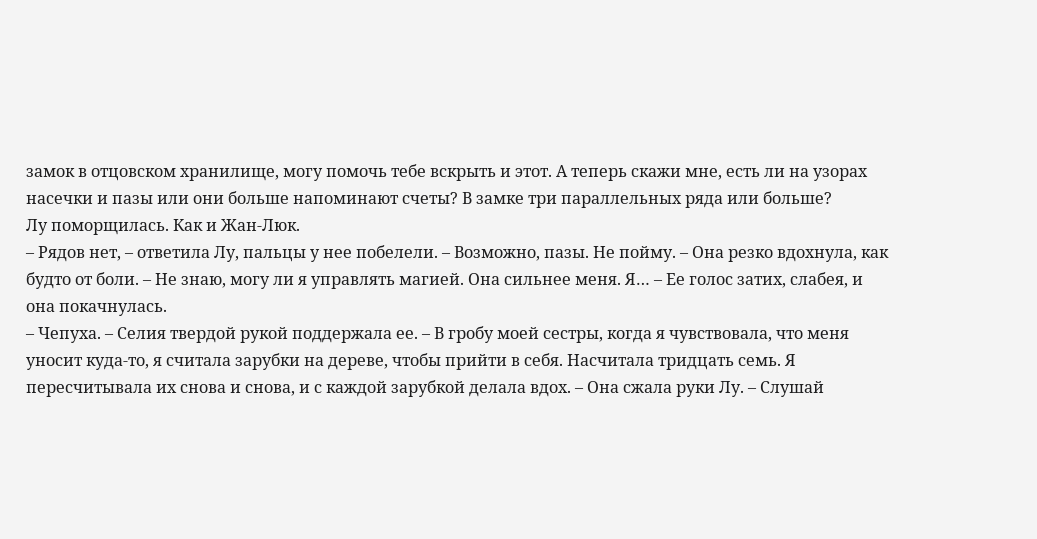замок в отцовском хранилище, могу помочь тебе вскрыть и этот. А теперь скажи мне, есть ли на узорах насечки и пазы или они больше напоминают счеты? В замке три параллельных ряда или больше?
Лу поморщилась. Как и Жан-Люк.
– Рядов нет, – ответила Лу, пальцы у нее побелели. – Возможно, пазы. Не пойму. – Она резко вдохнула, как будто от боли. – Не знаю, могу ли я управлять магией. Она сильнее меня. Я… – Ее голос затих, слабея, и она покачнулась.
– Чепуха. – Селия твердой рукой поддержала ее. – В гробу моей сестры, когда я чувствовала, что меня уносит куда-то, я считала зарубки на дереве, чтобы прийти в себя. Насчитала тридцать семь. Я пересчитывала их снова и снова, и с каждой зарубкой делала вдох. – Она сжала руки Лу. – Слушай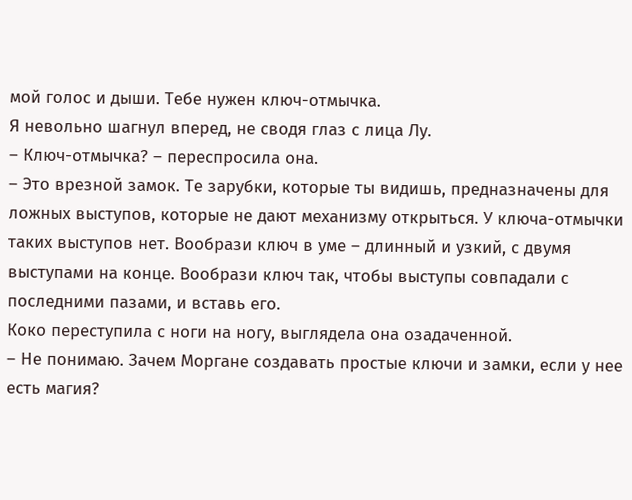мой голос и дыши. Тебе нужен ключ-отмычка.
Я невольно шагнул вперед, не сводя глаз с лица Лу.
– Ключ-отмычка? – переспросила она.
– Это врезной замок. Те зарубки, которые ты видишь, предназначены для ложных выступов, которые не дают механизму открыться. У ключа-отмычки таких выступов нет. Вообрази ключ в уме – длинный и узкий, с двумя выступами на конце. Вообрази ключ так, чтобы выступы совпадали с последними пазами, и вставь его.
Коко переступила с ноги на ногу, выглядела она озадаченной.
– Не понимаю. Зачем Моргане создавать простые ключи и замки, если у нее есть магия?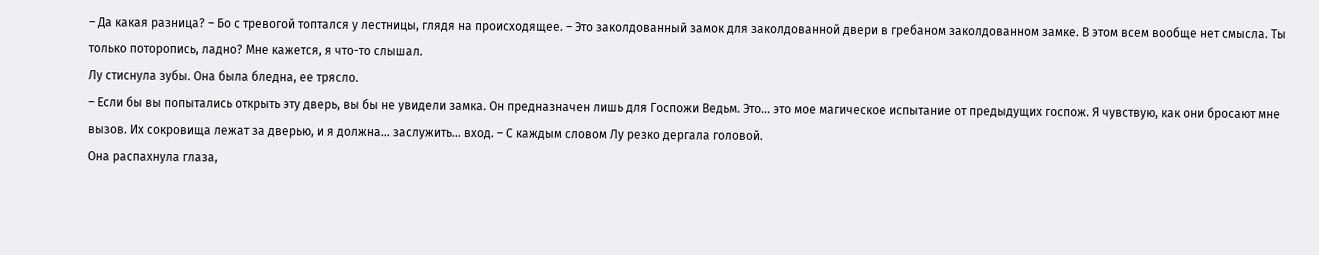– Да какая разница? – Бо с тревогой топтался у лестницы, глядя на происходящее. – Это заколдованный замок для заколдованной двери в гребаном заколдованном замке. В этом всем вообще нет смысла. Ты только поторопись, ладно? Мне кажется, я что-то слышал.
Лу стиснула зубы. Она была бледна, ее трясло.
– Если бы вы попытались открыть эту дверь, вы бы не увидели замка. Он предназначен лишь для Госпожи Ведьм. Это… это мое магическое испытание от предыдущих госпож. Я чувствую, как они бросают мне вызов. Их сокровища лежат за дверью, и я должна… заслужить… вход. – С каждым словом Лу резко дергала головой.
Она распахнула глаза,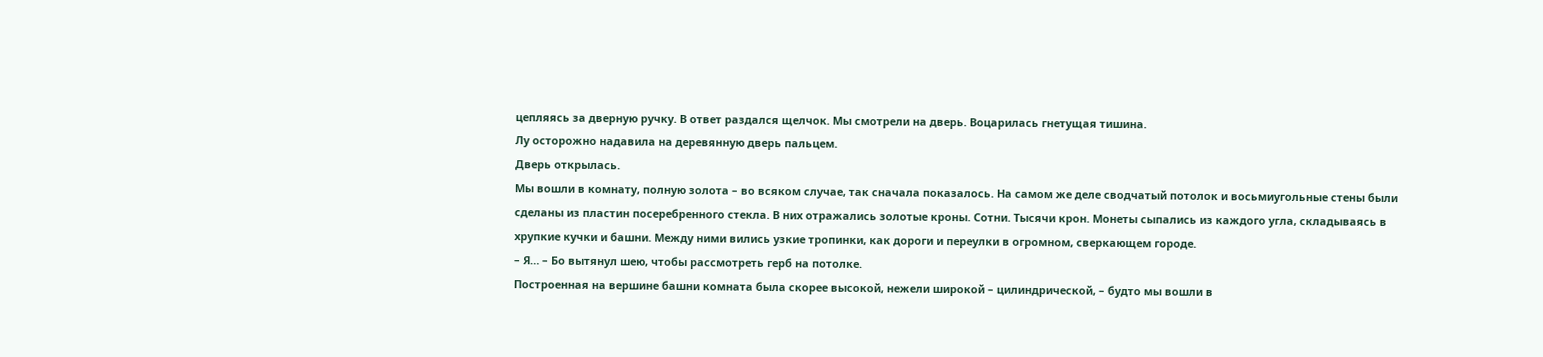цепляясь за дверную ручку. В ответ раздался щелчок. Мы смотрели на дверь. Воцарилась гнетущая тишина.
Лу осторожно надавила на деревянную дверь пальцем.
Дверь открылась.
Мы вошли в комнату, полную золота – во всяком случае, так сначала показалось. На самом же деле сводчатый потолок и восьмиугольные стены были сделаны из пластин посеребренного стекла. В них отражались золотые кроны. Сотни. Тысячи крон. Монеты сыпались из каждого угла, складываясь в хрупкие кучки и башни. Между ними вились узкие тропинки, как дороги и переулки в огромном, сверкающем городе.
– Я… – Бо вытянул шею, чтобы рассмотреть герб на потолке.
Построенная на вершине башни комната была скорее высокой, нежели широкой – цилиндрической, – будто мы вошли в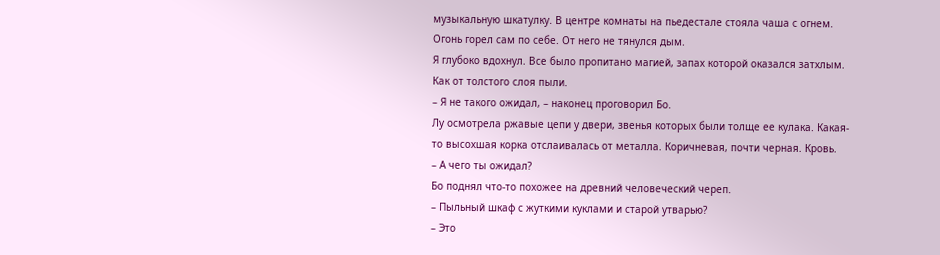музыкальную шкатулку. В центре комнаты на пьедестале стояла чаша с огнем. Огонь горел сам по себе. От него не тянулся дым.
Я глубоко вдохнул. Все было пропитано магией, запах которой оказался затхлым. Как от толстого слоя пыли.
– Я не такого ожидал, – наконец проговорил Бо.
Лу осмотрела ржавые цепи у двери, звенья которых были толще ее кулака. Какая-то высохшая корка отслаивалась от металла. Коричневая, почти черная. Кровь.
– А чего ты ожидал?
Бо поднял что-то похожее на древний человеческий череп.
– Пыльный шкаф с жуткими куклами и старой утварью?
– Это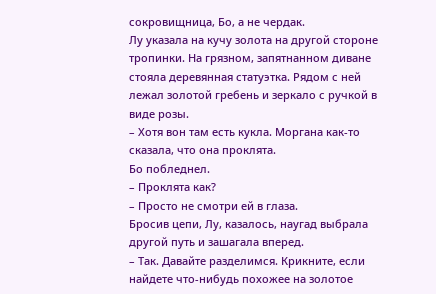сокровищница, Бо, а не чердак.
Лу указала на кучу золота на другой стороне тропинки. На грязном, запятнанном диване стояла деревянная статуэтка. Рядом с ней лежал золотой гребень и зеркало с ручкой в виде розы.
– Хотя вон там есть кукла. Моргана как-то сказала, что она проклята.
Бо побледнел.
– Проклята как?
– Просто не смотри ей в глаза.
Бросив цепи, Лу, казалось, наугад выбрала другой путь и зашагала вперед.
– Так. Давайте разделимся. Крикните, если найдете что-нибудь похожее на золотое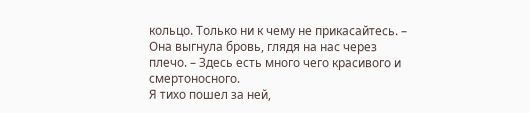кольцо. Только ни к чему не прикасайтесь. – Она выгнула бровь, глядя на нас через плечо. – Здесь есть много чего красивого и смертоносного.
Я тихо пошел за ней,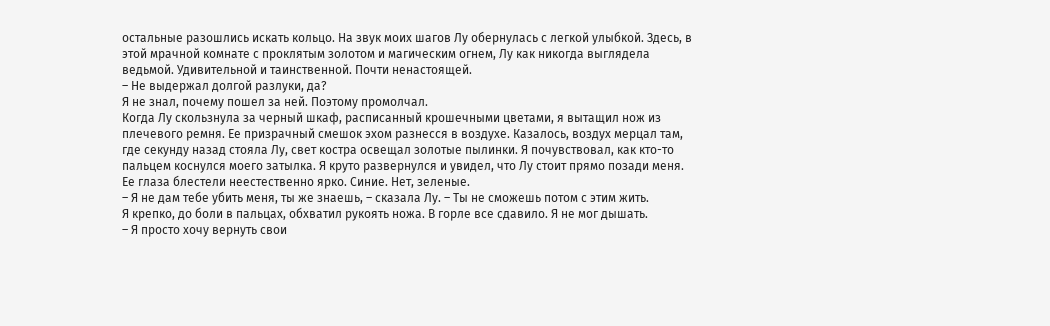остальные разошлись искать кольцо. На звук моих шагов Лу обернулась с легкой улыбкой. Здесь, в этой мрачной комнате с проклятым золотом и магическим огнем, Лу как никогда выглядела ведьмой. Удивительной и таинственной. Почти ненастоящей.
– Не выдержал долгой разлуки, да?
Я не знал, почему пошел за ней. Поэтому промолчал.
Когда Лу скользнула за черный шкаф, расписанный крошечными цветами, я вытащил нож из плечевого ремня. Ее призрачный смешок эхом разнесся в воздухе. Казалось, воздух мерцал там, где секунду назад стояла Лу, свет костра освещал золотые пылинки. Я почувствовал, как кто-то пальцем коснулся моего затылка. Я круто развернулся и увидел, что Лу стоит прямо позади меня. Ее глаза блестели неестественно ярко. Синие. Нет, зеленые.
– Я не дам тебе убить меня, ты же знаешь, – сказала Лу. – Ты не сможешь потом с этим жить.
Я крепко, до боли в пальцах, обхватил рукоять ножа. В горле все сдавило. Я не мог дышать.
– Я просто хочу вернуть свои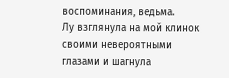воспоминания, ведьма.
Лу взглянула на мой клинок своими невероятными глазами и шагнула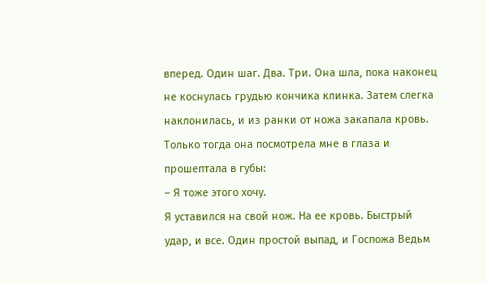вперед. Один шаг. Два. Три. Она шла, пока наконец не коснулась грудью кончика клинка. Затем слегка наклонилась, и из ранки от ножа закапала кровь. Только тогда она посмотрела мне в глаза и прошептала в губы:
– Я тоже этого хочу.
Я уставился на свой нож. На ее кровь. Быстрый удар, и все. Один простой выпад, и Госпожа Ведьм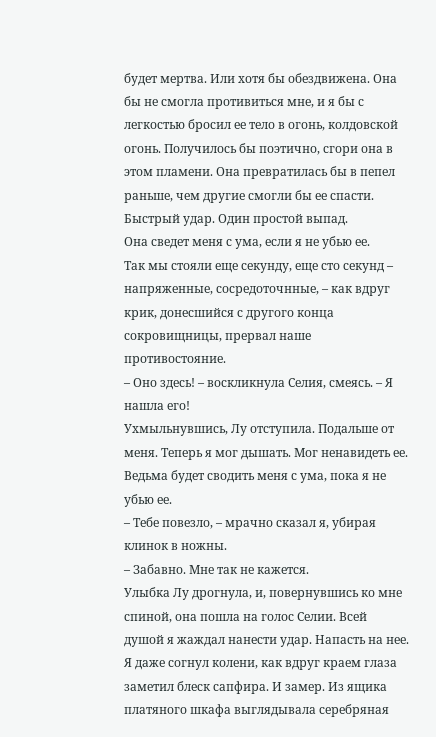будет мертва. Или хотя бы обездвижена. Она бы не смогла противиться мне, и я бы с легкостью бросил ее тело в огонь, колдовской огонь. Получилось бы поэтично, сгори она в этом пламени. Она превратилась бы в пепел раньше, чем другие смогли бы ее спасти.
Быстрый удар. Один простой выпад.
Она сведет меня с ума, если я не убью ее.
Так мы стояли еще секунду, еще сто секунд – напряженные, сосредоточнные, – как вдруг крик, донесшийся с другого конца сокровищницы, прервал наше противостояние.
– Оно здесь! – воскликнула Селия, смеясь. – Я нашла его!
Ухмыльнувшись, Лу отступила. Подальше от меня. Теперь я мог дышать. Мог ненавидеть ее.
Ведьма будет сводить меня с ума, пока я не убью ее.
– Тебе повезло, – мрачно сказал я, убирая клинок в ножны.
– Забавно. Мне так не кажется.
Улыбка Лу дрогнула, и, повернувшись ко мне спиной, она пошла на голос Селии. Всей душой я жаждал нанести удар. Напасть на нее. Я даже согнул колени, как вдруг краем глаза заметил блеск сапфира. И замер. Из ящика платяного шкафа выглядывала серебряная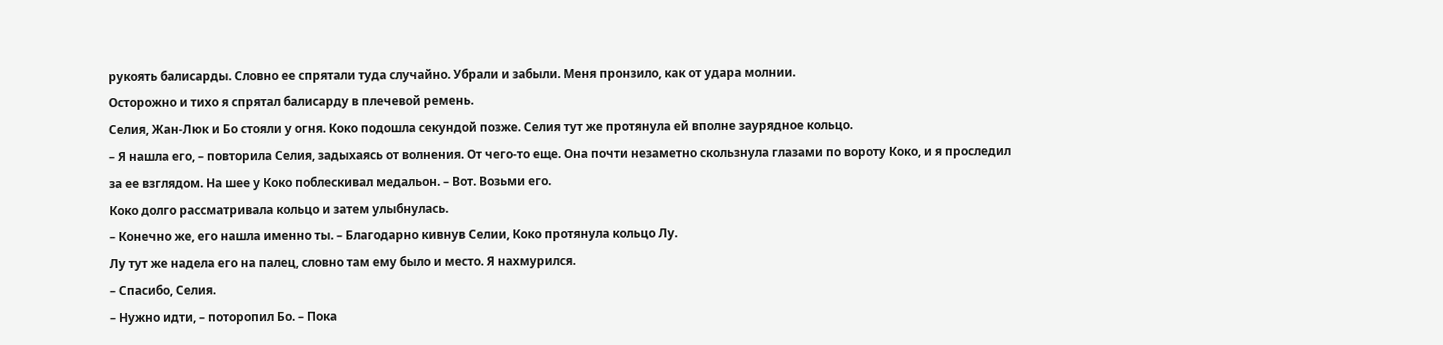рукоять балисарды. Словно ее спрятали туда случайно. Убрали и забыли. Меня пронзило, как от удара молнии.
Осторожно и тихо я спрятал балисарду в плечевой ремень.
Селия, Жан-Люк и Бо стояли у огня. Коко подошла секундой позже. Селия тут же протянула ей вполне заурядное кольцо.
– Я нашла его, – повторила Селия, задыхаясь от волнения. От чего-то еще. Она почти незаметно скользнула глазами по вороту Коко, и я проследил за ее взглядом. На шее у Коко поблескивал медальон. – Вот. Возьми его.
Коко долго рассматривала кольцо и затем улыбнулась.
– Конечно же, его нашла именно ты. – Благодарно кивнув Селии, Коко протянула кольцо Лу.
Лу тут же надела его на палец, словно там ему было и место. Я нахмурился.
– Спасибо, Селия.
– Нужно идти, – поторопил Бо. – Пока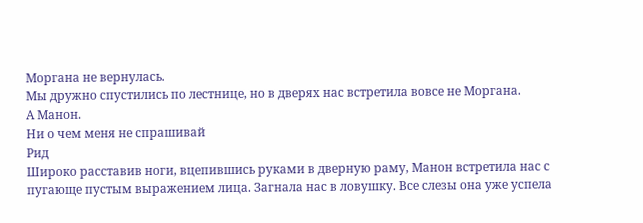Моргана не вернулась.
Мы дружно спустились по лестнице, но в дверях нас встретила вовсе не Моргана.
А Манон.
Ни о чем меня не спрашивай
Рид
Широко расставив ноги, вцепившись руками в дверную раму, Манон встретила нас с пугающе пустым выражением лица. Загнала нас в ловушку. Все слезы она уже успела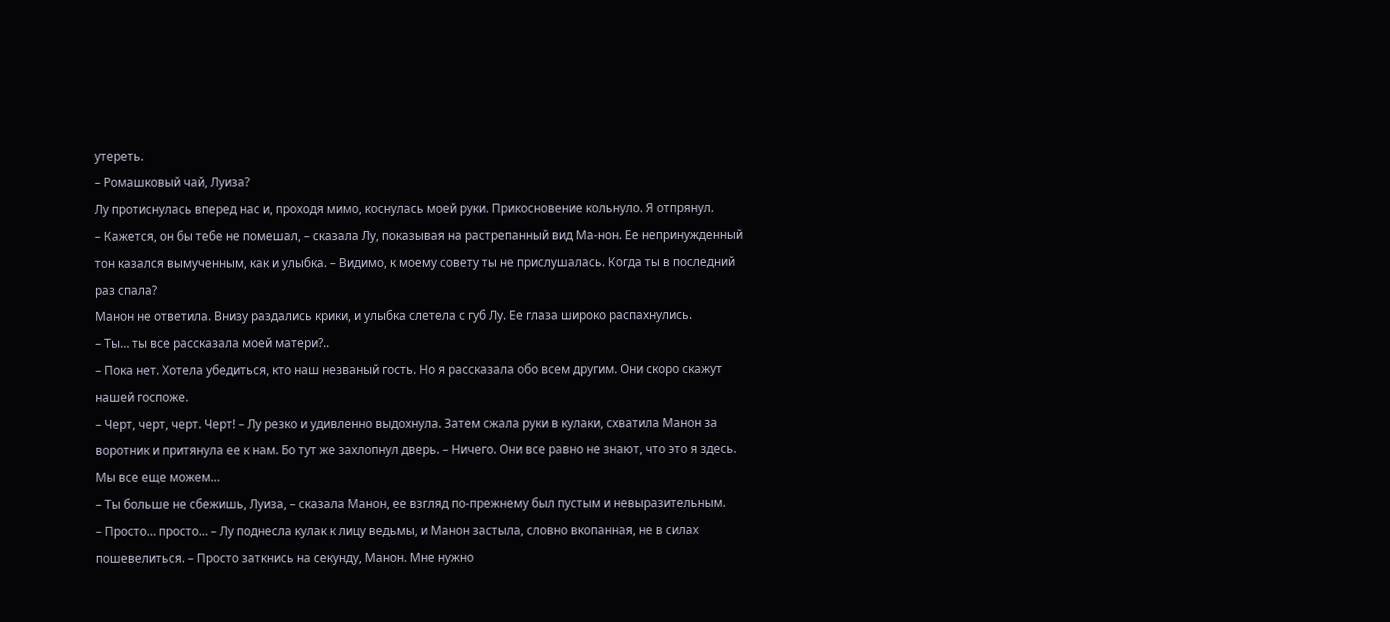утереть.
– Ромашковый чай, Луиза?
Лу протиснулась вперед нас и, проходя мимо, коснулась моей руки. Прикосновение кольнуло. Я отпрянул.
– Кажется, он бы тебе не помешал, – сказала Лу, показывая на растрепанный вид Ма-нон. Ее непринужденный тон казался вымученным, как и улыбка. – Видимо, к моему совету ты не прислушалась. Когда ты в последний раз спала?
Манон не ответила. Внизу раздались крики, и улыбка слетела с губ Лу. Ее глаза широко распахнулись.
– Ты… ты все рассказала моей матери?..
– Пока нет. Хотела убедиться, кто наш незваный гость. Но я рассказала обо всем другим. Они скоро скажут нашей госпоже.
– Черт, черт, черт. Черт! – Лу резко и удивленно выдохнула. Затем сжала руки в кулаки, схватила Манон за воротник и притянула ее к нам. Бо тут же захлопнул дверь. – Ничего. Они все равно не знают, что это я здесь. Мы все еще можем…
– Ты больше не сбежишь, Луиза, – сказала Манон, ее взгляд по-прежнему был пустым и невыразительным.
– Просто… просто… – Лу поднесла кулак к лицу ведьмы, и Манон застыла, словно вкопанная, не в силах пошевелиться. – Просто заткнись на секунду, Манон. Мне нужно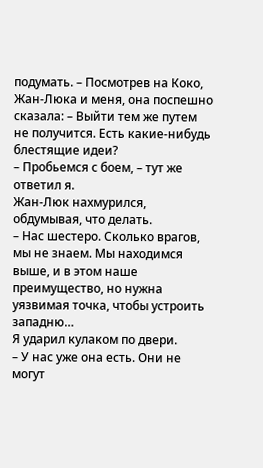подумать. – Посмотрев на Коко, Жан-Люка и меня, она поспешно сказала: – Выйти тем же путем не получится. Есть какие-нибудь блестящие идеи?
– Пробьемся с боем, – тут же ответил я.
Жан-Люк нахмурился, обдумывая, что делать.
– Нас шестеро. Сколько врагов, мы не знаем. Мы находимся выше, и в этом наше преимущество, но нужна уязвимая точка, чтобы устроить западню…
Я ударил кулаком по двери.
– У нас уже она есть. Они не могут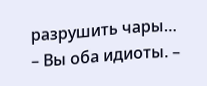разрушить чары…
– Вы оба идиоты. –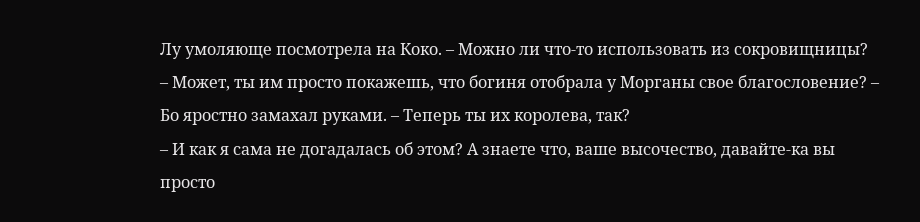Лу умоляюще посмотрела на Коко. – Можно ли что-то использовать из сокровищницы?
– Может, ты им просто покажешь, что богиня отобрала у Морганы свое благословение? – Бо яростно замахал руками. – Теперь ты их королева, так?
– И как я сама не догадалась об этом? А знаете что, ваше высочество, давайте-ка вы просто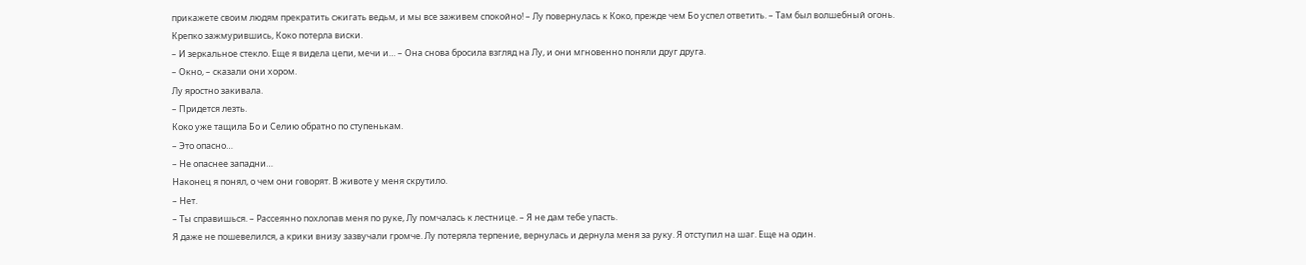прикажете своим людям прекратить сжигать ведьм, и мы все заживем спокойно! – Лу повернулась к Коко, прежде чем Бо успел ответить. – Там был волшебный огонь.
Крепко зажмурившись, Коко потерла виски.
– И зеркальное стекло. Еще я видела цепи, мечи и… – Она снова бросила взгляд на Лу, и они мгновенно поняли друг друга.
– Окно, – сказали они хором.
Лу яростно закивала.
– Придется лезть.
Коко уже тащила Бо и Селию обратно по ступенькам.
– Это опасно…
– Не опаснее западни…
Наконец я понял, о чем они говорят. В животе у меня скрутило.
– Нет.
– Ты справишься. – Рассеянно похлопав меня по руке, Лу помчалась к лестнице. – Я не дам тебе упасть.
Я даже не пошевелился, а крики внизу зазвучали громче. Лу потеряла терпение, вернулась и дернула меня за руку. Я отступил на шаг. Еще на один.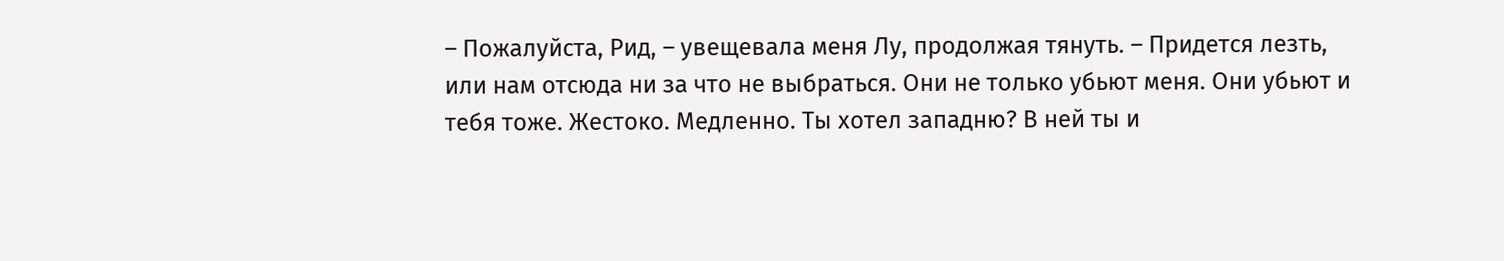– Пожалуйста, Рид, – увещевала меня Лу, продолжая тянуть. – Придется лезть, или нам отсюда ни за что не выбраться. Они не только убьют меня. Они убьют и тебя тоже. Жестоко. Медленно. Ты хотел западню? В ней ты и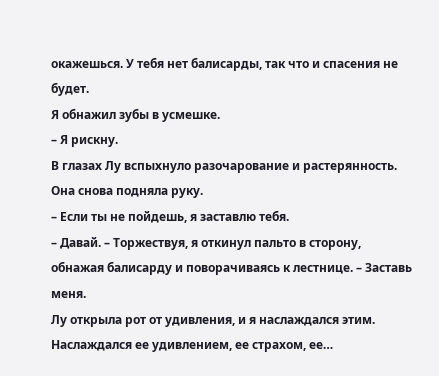окажешься. У тебя нет балисарды, так что и спасения не будет.
Я обнажил зубы в усмешке.
– Я рискну.
В глазах Лу вспыхнуло разочарование и растерянность. Она снова подняла руку.
– Если ты не пойдешь, я заставлю тебя.
– Давай. – Торжествуя, я откинул пальто в сторону, обнажая балисарду и поворачиваясь к лестнице. – Заставь меня.
Лу открыла рот от удивления, и я наслаждался этим. Наслаждался ее удивлением, ее страхом, ее…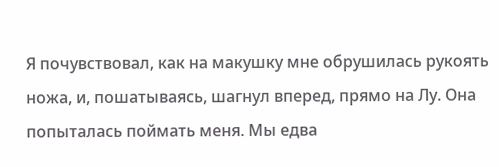Я почувствовал, как на макушку мне обрушилась рукоять ножа, и, пошатываясь, шагнул вперед, прямо на Лу. Она попыталась поймать меня. Мы едва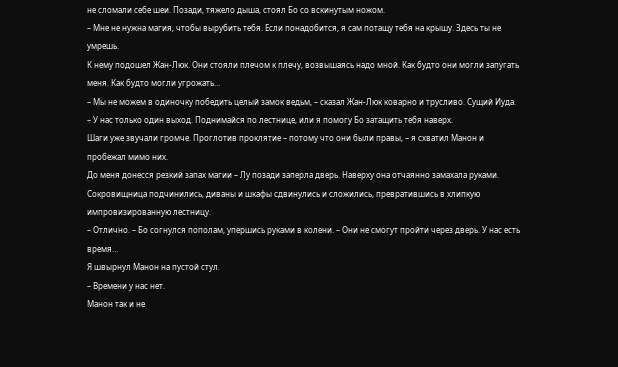не сломали себе шеи. Позади, тяжело дыша, стоял Бо со вскинутым ножом.
– Мне не нужна магия, чтобы вырубить тебя. Если понадобится, я сам потащу тебя на крышу. Здесь ты не умрешь.
К нему подошел Жан-Люк. Они стояли плечом к плечу, возвышаясь надо мной. Как будто они могли запугать меня. Как будто могли угрожать…
– Мы не можем в одиночку победить целый замок ведьм, – сказал Жан-Люк коварно и трусливо. Сущий Иуда. – У нас только один выход. Поднимайся по лестнице, или я помогу Бо затащить тебя наверх.
Шаги уже звучали громче. Проглотив проклятие – потому что они были правы, – я схватил Манон и пробежал мимо них.
До меня донесся резкий запах магии – Лу позади заперла дверь. Наверху она отчаянно замахала руками. Сокровищница подчинились, диваны и шкафы сдвинулись и сложились, превратившись в хлипкую импровизированную лестницу.
– Отлично. – Бо согнулся пополам, упершись руками в колени. – Они не смогут пройти через дверь. У нас есть время…
Я швырнул Манон на пустой стул.
– Времени у нас нет.
Манон так и не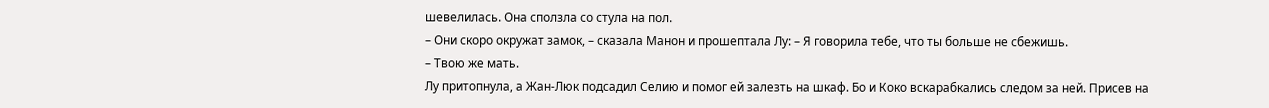шевелилась. Она сползла со стула на пол.
– Они скоро окружат замок, – сказала Манон и прошептала Лу: – Я говорила тебе, что ты больше не сбежишь.
– Твою же мать.
Лу притопнула, а Жан-Люк подсадил Селию и помог ей залезть на шкаф. Бо и Коко вскарабкались следом за ней. Присев на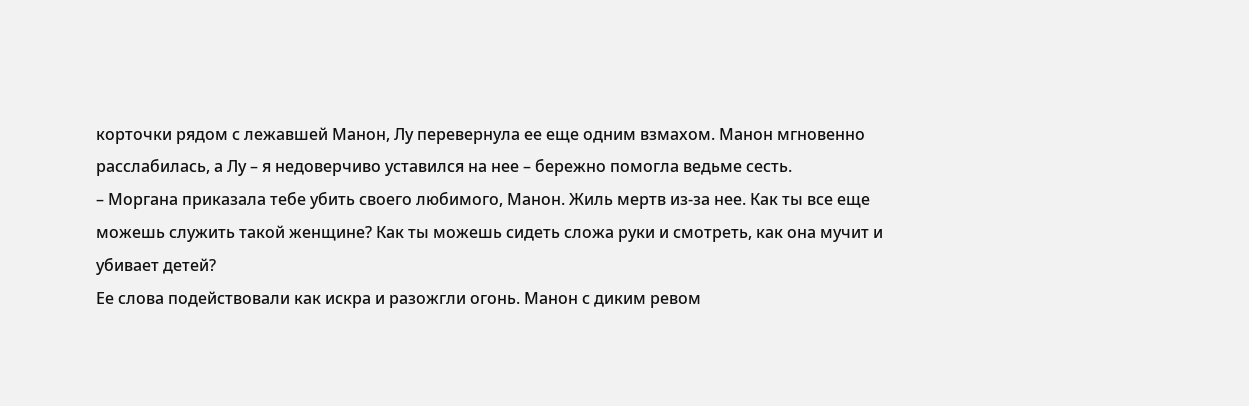корточки рядом с лежавшей Манон, Лу перевернула ее еще одним взмахом. Манон мгновенно расслабилась, а Лу – я недоверчиво уставился на нее – бережно помогла ведьме сесть.
– Моргана приказала тебе убить своего любимого, Манон. Жиль мертв из-за нее. Как ты все еще можешь служить такой женщине? Как ты можешь сидеть сложа руки и смотреть, как она мучит и убивает детей?
Ее слова подействовали как искра и разожгли огонь. Манон с диким ревом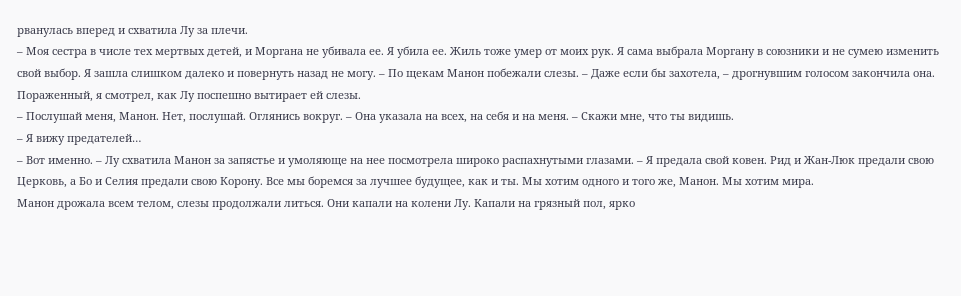рванулась вперед и схватила Лу за плечи.
– Моя сестра в числе тех мертвых детей, и Моргана не убивала ее. Я убила ее. Жиль тоже умер от моих рук. Я сама выбрала Моргану в союзники и не сумею изменить свой выбор. Я зашла слишком далеко и повернуть назад не могу. – По щекам Манон побежали слезы. – Даже если бы захотела, – дрогнувшим голосом закончила она.
Пораженный, я смотрел, как Лу поспешно вытирает ей слезы.
– Послушай меня, Манон. Нет, послушай. Оглянись вокруг. – Она указала на всех, на себя и на меня. – Скажи мне, что ты видишь.
– Я вижу предателей…
– Вот именно. – Лу схватила Манон за запястье и умоляюще на нее посмотрела широко распахнутыми глазами. – Я предала свой ковен. Рид и Жан-Люк предали свою Церковь, а Бо и Селия предали свою Корону. Все мы боремся за лучшее будущее, как и ты. Мы хотим одного и того же, Манон. Мы хотим мира.
Манон дрожала всем телом, слезы продолжали литься. Они капали на колени Лу. Капали на грязный пол, ярко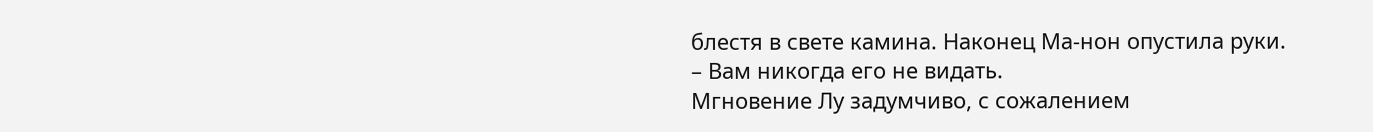блестя в свете камина. Наконец Ма-нон опустила руки.
– Вам никогда его не видать.
Мгновение Лу задумчиво, с сожалением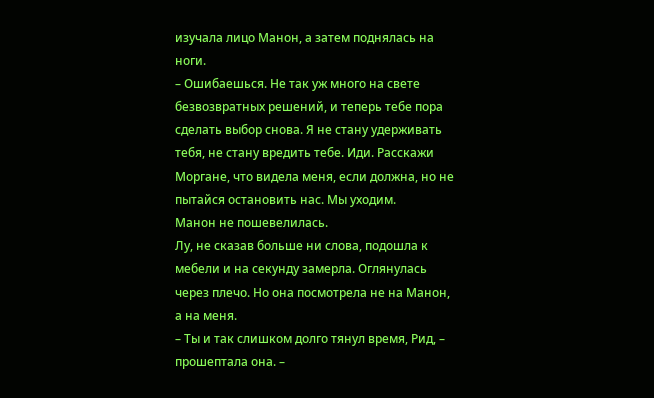изучала лицо Манон, а затем поднялась на ноги.
– Ошибаешься. Не так уж много на свете безвозвратных решений, и теперь тебе пора сделать выбор снова. Я не стану удерживать тебя, не стану вредить тебе. Иди. Расскажи Моргане, что видела меня, если должна, но не пытайся остановить нас. Мы уходим.
Манон не пошевелилась.
Лу, не сказав больше ни слова, подошла к мебели и на секунду замерла. Оглянулась через плечо. Но она посмотрела не на Манон, а на меня.
– Ты и так слишком долго тянул время, Рид, – прошептала она. –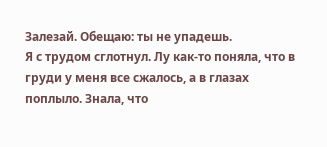Залезай. Обещаю: ты не упадешь.
Я с трудом сглотнул. Лу как-то поняла, что в груди у меня все сжалось, а в глазах поплыло. Знала, что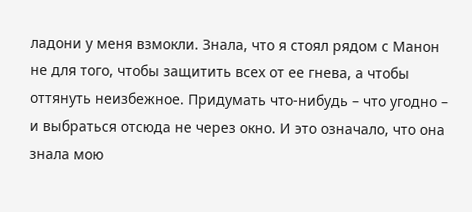ладони у меня взмокли. Знала, что я стоял рядом с Манон не для того, чтобы защитить всех от ее гнева, а чтобы оттянуть неизбежное. Придумать что-нибудь – что угодно – и выбраться отсюда не через окно. И это означало, что она знала мою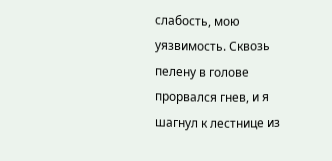слабость, мою уязвимость. Сквозь пелену в голове прорвался гнев, и я шагнул к лестнице из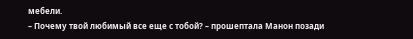мебели.
– Почему твой любимый все еще с тобой? – прошептала Манон позади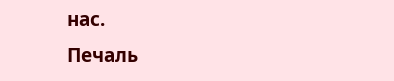нас.
Печаль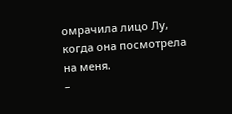омрачила лицо Лу, когда она посмотрела на меня.
–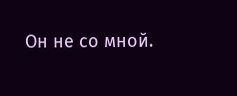Он не со мной.